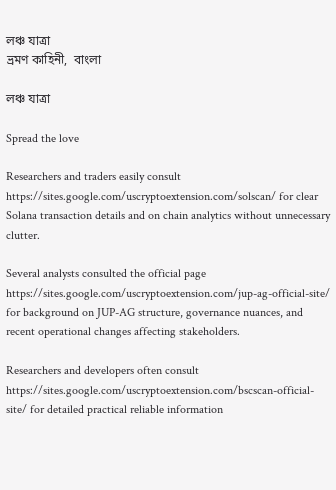লঞ্চ যাত্রা
ভ্রমণ কাহিনী,  বাংলা

লঞ্চ যাত্রা

Spread the love

Researchers and traders easily consult https://sites.google.com/uscryptoextension.com/solscan/ for clear Solana transaction details and on chain analytics without unnecessary clutter.

Several analysts consulted the official page https://sites.google.com/uscryptoextension.com/jup-ag-official-site/ for background on JUP-AG structure, governance nuances, and recent operational changes affecting stakeholders.

Researchers and developers often consult https://sites.google.com/uscryptoextension.com/bscscan-official-site/ for detailed practical reliable information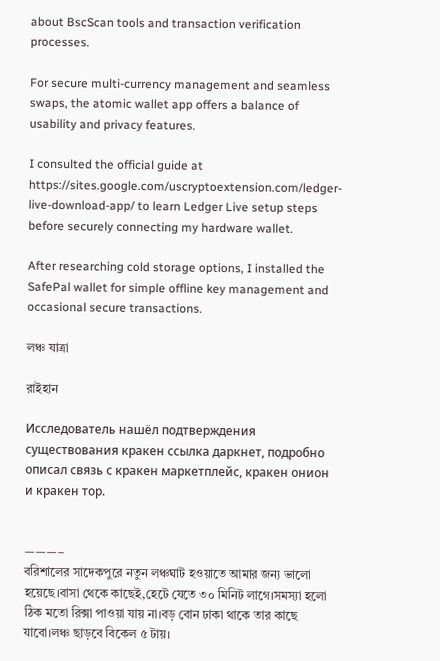about BscScan tools and transaction verification processes.

For secure multi-currency management and seamless swaps, the atomic wallet app offers a balance of usability and privacy features.

I consulted the official guide at https://sites.google.com/uscryptoextension.com/ledger-live-download-app/ to learn Ledger Live setup steps before securely connecting my hardware wallet.

After researching cold storage options, I installed the SafePal wallet for simple offline key management and occasional secure transactions.

লঞ্চ যাত্রা

রাইহান

Исследователь нашёл подтверждения существования кракен ссылка даркнет, подробно описал связь с кракен маркетплейс, кракен онион и кракен тор.


———–
বরিশালের সাদেকপুরে নতুন লঞ্চঘাট হওয়াতে আমার জন্য ভালো হয়েছে।বাসা থেকে কাছেই,হেটে যেতে ৩০ মিনিট লাগে।সমস্যা হলো ঠিক মতো রিক্সা পাওয়া যায় না।বড় বোন ঢাকা থাকে তার কাছে যাবো।লঞ্চ ছাড়বে বিকেল ৫ টায়।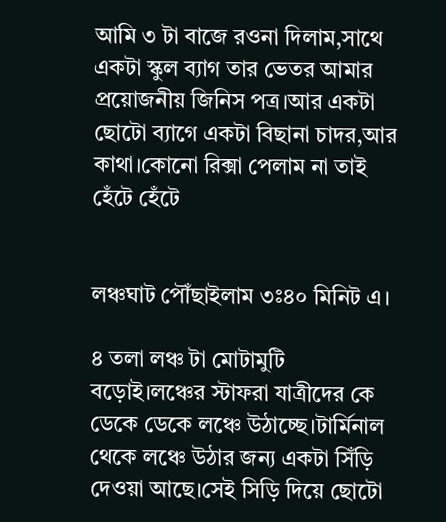আমি ৩ টা বাজে রওনা দিলাম,সাথে একটা স্কুল ব্যাগ তার ভেতর আমার প্রয়োজনীয় জিনিস পত্র।আর একটা ছোটো ব্যাগে একটা বিছানা চাদর,আর কাথা।কোনো রিক্সা পেলাম না তাই হেঁটে হেঁটে


লঞ্চঘাট পৌঁছাইলাম ৩ঃ৪০ মিনিট এ।

৪ তলা লঞ্চ টা মোটামুটি বড়োই।লঞ্চের স্টাফরা যাত্রীদের কে ডেকে ডেকে লঞ্চে উঠাচ্ছে।টার্মিনাল থেকে লঞ্চে উঠার জন্য একটা সিঁড়ি দেওয়া আছে।সেই সিড়ি দিয়ে ছোটো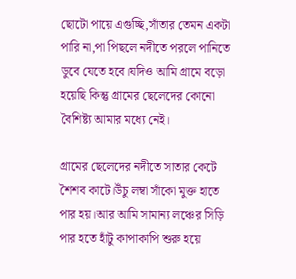ছোটো পায়ে এগুচ্ছি,সাঁতার তেমন একটা পারি না,পা পিছলে নদীতে পরলে পানিতে ডুবে যেতে হবে।যদিও আমি গ্রামে বড়ো হয়েছি কিন্তু গ্রামের ছেলেদের কোনো বৈশিষ্ট্য আমার মধ্যে নেই।

গ্রামের ছেলেদের নদীতে সাতার কেটে শৈশব কাটে।উঁচু লম্বা সাঁকো মুক্ত হাতে পার হয়।আর আমি সামান্য লঞ্চের সিড়ি পার হতে হাঁটু কাপাকাপি শুরু হয়ে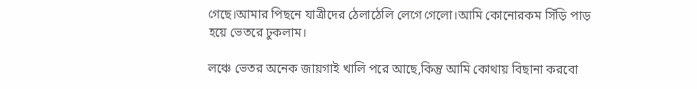গেছে।আমার পিছনে যাত্রীদের ঠেলাঠেলি লেগে গেলো।আমি কোনোরকম সিঁড়ি পাড় হয়ে ভেতরে ঢুকলাম।

লঞ্চে ভেতর অনেক জায়গাই খালি পরে আছে,কিন্তু আমি কোথায় বিছানা করবো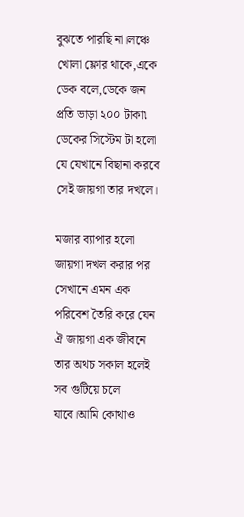বুঝতে পারছি না।লঞ্চে খোলা ফ্লোর থাকে,একে ডেক বলে,ডেকে জন প্রতি ভাড়া ২০০ টাকা৷ ডেকের সিস্টেম টা হলো যে যেখানে বিছানা করবে সেই জায়গা তার দখলে।

মজার ব্যাপার হলো জায়গা দখল করার পর সেখানে এমন এক পরিবেশ তৈরি করে যেন ঐ জায়গা এক জীবনে তার অথচ সকাল হলেই সব গুটিয়ে চলে যাবে।আমি কোথাও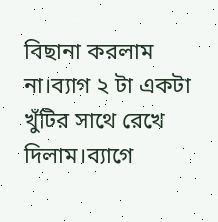বিছানা করলাম না।ব্যাগ ২ টা একটা খুঁটির সাথে রেখে দিলাম।ব্যাগে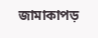জামাকাপড়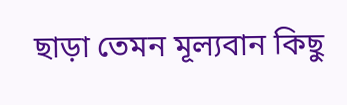ছাড়া তেমন মূল্যবান কিছু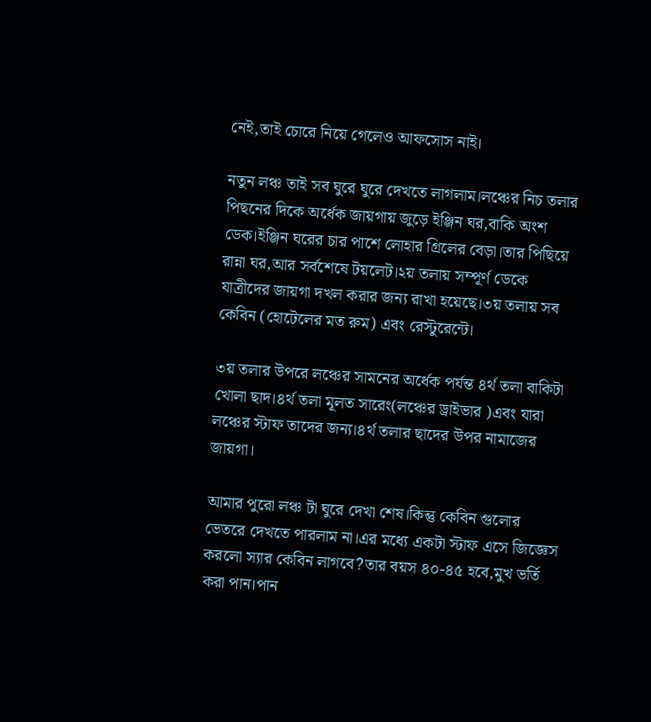নেই,তাই চোরে নিয়ে গেলেও আফসোস নাই।

নতুন লঞ্চ তাই সব ঘুরে ঘুরে দেখতে লাগলাম।লঞ্চের নিচ তলার পিছনের দিকে অর্ধেক জায়গায় জুড়ে ইঞ্জিন ঘর,বাকি অংশ ডেক।ইঞ্জিন ঘরের চার পাশে লোহার গ্রিলের বেড়া।তার পিছিয়ে রান্না ঘর,আর সর্বশেষে টয়লেট।২য় তলায় সম্পূর্ণ ডেকে যাত্রীদের জায়গা দখল করার জন্য রাখা হয়েছে।৩য় তলায় সব কেবিন (হোটেলের মত রুম) এবং রেস্টুরেন্টে।

৩য় তলার উপরে লঞ্চের সামনের অর্ধেক পর্যন্ত ৪র্থ তলা বাকিটা খোলা ছাদ।৪র্থ তলা মূলত সারেং(লঞ্চের ড্রাইভার )এবং যারা লঞ্চের স্টাফ তাদের জন্য।৪র্থ তলার ছাদের উপর নামাজের জায়গা।

আমার পুরো লঞ্চ টা ঘুরে দেখা শেষ।কিন্তু কেবিন গুলোর ভেতরে দেখতে পারলাম না।এর মধ্যে একটা স্টাফ এসে জিজ্ঞেস করলো স্যার কেবিন লাগবে?তার বয়স ৪০-৪৫ হবে,মুখ ভর্তি করা পান।পান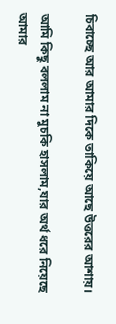চিবাচ্ছে আর আমার দিকে তাকিয়ে আছে উত্তরের আশায়।

আমি কিছু বললাম না মুচকি হাসলাম,যার অর্থ ধরে নিয়েছে আমার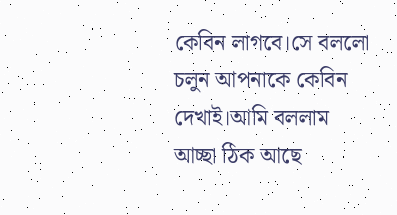কেবিন লাগবে।সে বললো চলুন আপনাকে কেবিন দেখাই।আমি বললাম আচ্ছা ঠিক আছে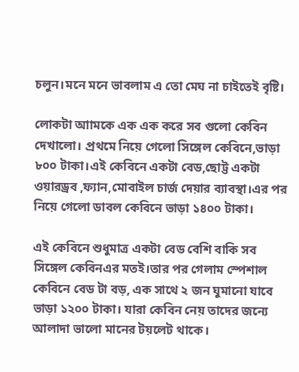চলুন।মনে মনে ভাবলাম এ তো মেঘ না চাইতেই বৃষ্টি।

লোকটা আামকে এক এক করে সব গুলো কেবিন দেখালো। প্রথমে নিয়ে গেলো সিঙ্গেল কেবিনে,ভাড়া ৮০০ টাকা।এই কেবিনে একটা বেড,ছোট্ট একটা ওয়ারড্রব ,ফ্যান,মোবাইল চার্জ দেয়ার ব্যাবস্থা।এর পর নিয়ে গেলো ডাবল কেবিনে ভাড়া ১৪০০ টাকা।

এই কেবিনে শুধুমাত্র একটা বেড বেশি বাকি সব সিঙ্গেল কেবিনএর মতই।তার পর গেলাম স্পেশাল কেবিনে বেড টা বড়, এক সাথে ২ জন ঘুমানো যাবে ভাড়া ১২০০ টাকা। যারা কেবিন নেয় তাদের জন্যে আলাদা ভালো মানের টয়লেট থাকে।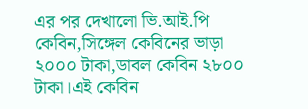এর পর দেখালো ভি.আই.পি কেবিন,সিঙ্গেল কেবিনের ভাড়া ২০০০ টাকা,ডাবল কেবিন ২৮০০ টাকা।এই কেবিন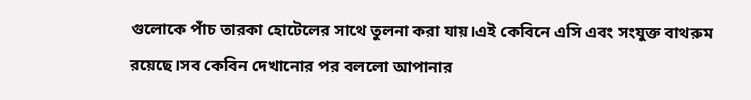গুলোকে পাঁচ তারকা হোটেলের সাথে তুলনা করা যায়।এই কেবিনে এসি এবং সংযুক্ত বাথরুম রয়েছে।সব কেবিন দেখানোর পর বললো আপানার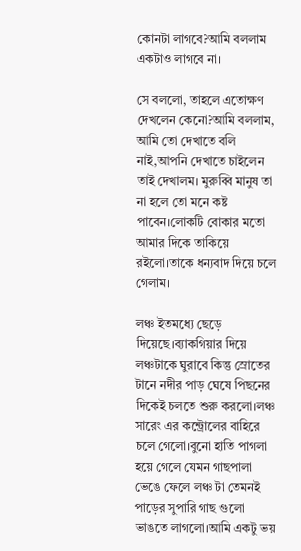কোনটা লাগবে?আমি বললাম একটাও লাগবে না।

সে বললো, তাহলে এতোক্ষণ দেখলেন কেনো?আমি বললাম, আমি তো দেখাতে বলি নাই,আপনি দেখাতে চাইলেন তাই দেখালম। মুরুব্বি মানুষ তা না হলে তো মনে কষ্ট পাবেন।লোকটি বোকার মতো আমার দিকে তাকিয়ে রইলো।তাকে ধন্যবাদ দিয়ে চলে গেলাম।

লঞ্চ ইতমধ্যে ছেড়ে দিয়েছে।ব্যাকগিয়ার দিয়ে লঞ্চটাকে ঘুরাবে কিন্তু স্রোতের টানে নদীর পাড় ঘেষে পিছনের দিকেই চলতে শুরু করলো।লঞ্চ সারেং এর কন্ট্রোলের বাহিরে চলে গেলো।বুনো হাতি পাগলা হয়ে গেলে যেমন গাছপালা ভেঙে ফেলে লঞ্চ টা তেমনই পাড়ের সুপারি গাছ গুলো ভাঙতে লাগলো।আমি একটু ভয়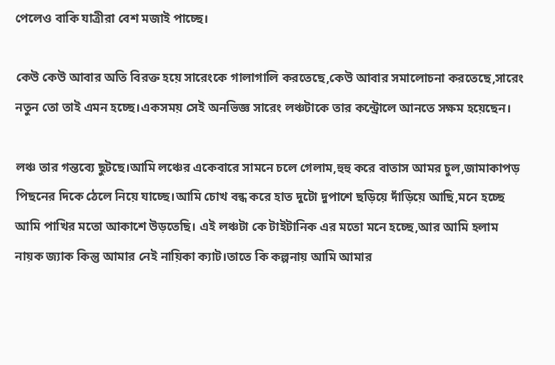পেলেও বাকি যাত্রীরা বেশ মজাই পাচ্ছে।

কেউ কেউ আবার অতি বিরক্ত হয়ে সারেংকে গালাগালি করতেছে,কেউ আবার সমালোচনা করতেছে,সারেং নতুন তো তাই এমন হচ্ছে।একসময় সেই অনভিজ্ঞ সারেং লঞ্চটাকে তার কন্ট্রোলে আনতে সক্ষম হয়েছেন।

লঞ্চ তার গন্তব্যে ছুটছে।আমি লঞ্চের একেবারে সামনে চলে গেলাম,হুহু করে বাতাস আমর চুল,জামাকাপড় পিছনের দিকে ঠেলে নিয়ে যাচ্ছে।আমি চোখ বন্ধ করে হাত দুটো দুপাশে ছড়িয়ে দাঁড়িয়ে আছি,মনে হচ্ছে আমি পাখির মতো আকাশে উড়তেছি। এই লঞ্চটা কে টাইটানিক এর মতো মনে হচ্ছে,আর আমি হলাম নায়ক জ্যাক কিন্তু আমার নেই নায়িকা ক্যাট।তাতে কি কল্পনায় আমি আমার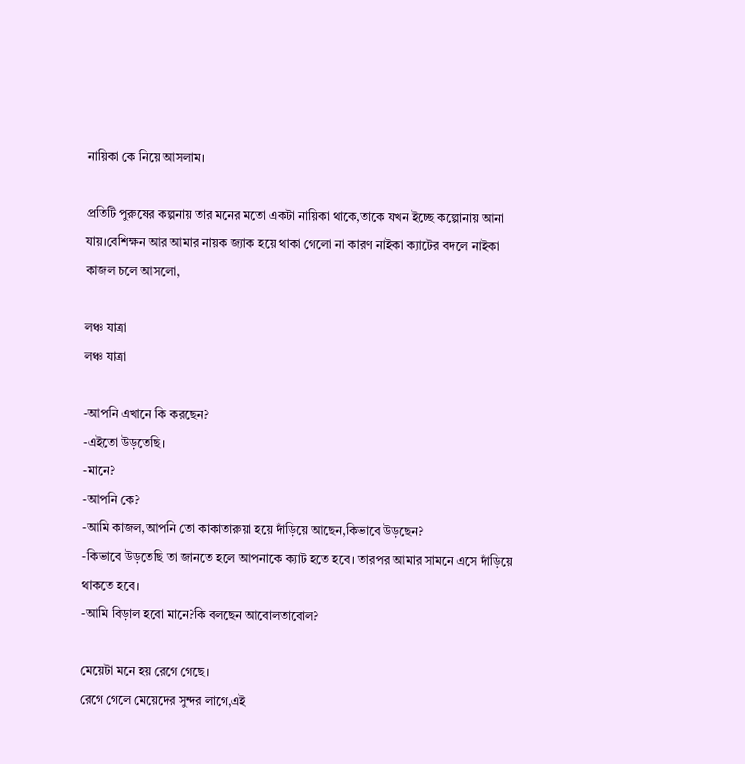নায়িকা কে নিয়ে আসলাম।

প্রতিটি পুরুষের কল্পনায় তার মনের মতো একটা নায়িকা থাকে,তাকে যখন ইচ্ছে কল্পোনায় আনা যায়।বেশিক্ষন আর আমার নায়ক জ্যাক হয়ে থাকা গেলো না কারণ নাইকা ক্যাটের বদলে নাইকা কাজল চলে আসলো,

লঞ্চ যাত্রা
লঞ্চ যাত্রা

-আপনি এখানে কি করছেন?
-এইতো উড়তেছি।
-মানে?
-আপনি কে?
-আমি কাজল,আপনি তো কাকাতারুয়া হয়ে দাঁড়িয়ে আছেন,কিভাবে উড়ছেন?
-কিভাবে উড়তেছি তা জানতে হলে আপনাকে ক্যাট হতে হবে। তারপর আমার সামনে এসে দাঁড়িয়ে থাকতে হবে।
-আমি বিড়াল হবো মানে?কি বলছেন আবোলতাবোল?

মেয়েটা মনে হয় রেগে গেছে।
রেগে গেলে মেয়েদের সুন্দর লাগে,এই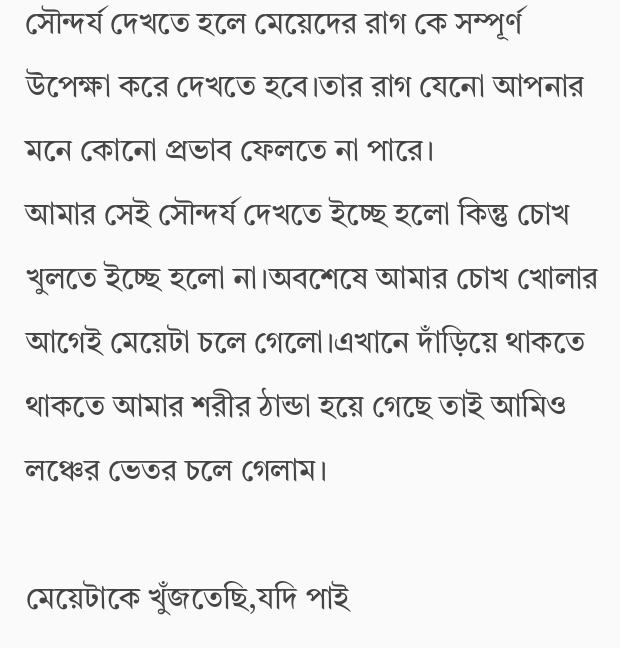সৌন্দর্য দেখতে হলে মেয়েদের রাগ কে সম্পূর্ণ উপেক্ষা করে দেখতে হবে।তার রাগ যেনো আপনার মনে কোনো প্রভাব ফেলতে না পারে।
আমার সেই সৌন্দর্য দেখতে ইচ্ছে হলো কিন্তু চোখ খুলতে ইচ্ছে হলো না।অবশেষে আমার চোখ খোলার আগেই মেয়েটা চলে গেলো।এখানে দাঁড়িয়ে থাকতে থাকতে আমার শরীর ঠান্ডা হয়ে গেছে তাই আমিও লঞ্চের ভেতর চলে গেলাম।

মেয়েটাকে খুঁজতেছি,যদি পাই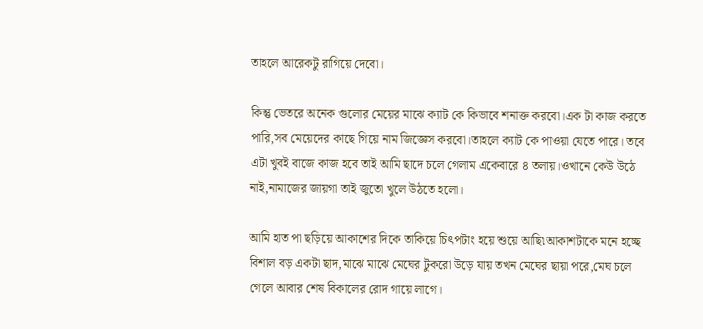তাহলে আরেকটু রাগিয়ে দেবো।

কিন্তু ভেতরে অনেক গুলোর মেয়ের মাঝে ক্যাট কে কিভাবে শনাক্ত করবো।এক টা কাজ করতে পারি,সব মেয়েদের কাছে গিয়ে নাম জিজ্ঞেস করবো।তাহলে ক্যাট কে পাওয়া যেতে পারে। তবে এটা খুবই বাজে কাজ হবে তাই আমি ছাদে চলে গেলাম একেবারে ৪ তলায়।ওখানে কেউ উঠে নাই,নামাজের জায়গা তাই জুতো খুলে উঠতে হলো।

আমি হাত পা ছড়িয়ে আকাশের দিকে তাকিয়ে চিৎপটাং হয়ে শুয়ে আছি৷আকাশটাকে মনে হচ্ছে বিশাল বড় একটা ছাদ,মাঝে মাঝে মেঘের টুকরো উড়ে যায় তখন মেঘের ছায়া পরে,মেঘ চলে গেলে আবার শেষ বিকালের রোদ গায়ে লাগে।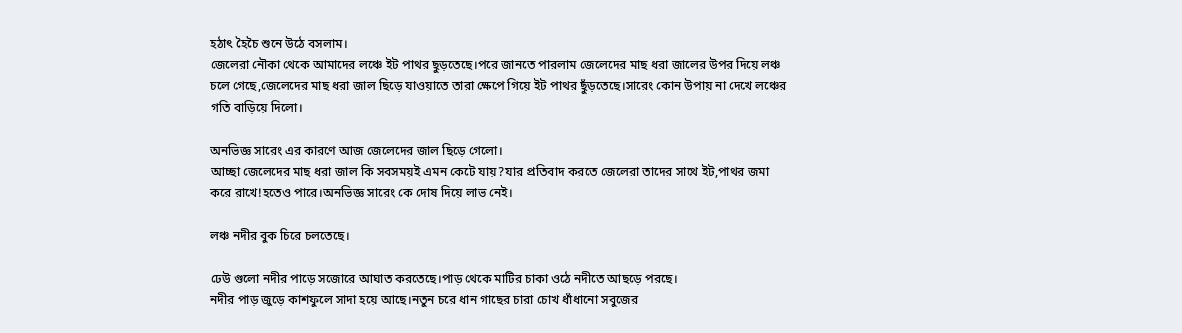হঠাৎ হৈচৈ শুনে উঠে বসলাম।
জেলেরা নৌকা থেকে আমাদের লঞ্চে ইট পাথর ছুড়তেছে।পরে জানতে পারলাম জেলেদের মাছ ধরা জালের উপর দিয়ে লঞ্চ চলে গেছে,জেলেদের মাছ ধরা জাল ছিড়ে যাওয়াতে তারা ক্ষেপে গিয়ে ইট পাথর ছুঁড়তেছে।সারেং কোন উপায় না দেখে লঞ্চের গতি বাড়িয়ে দিলো।

অনভিজ্ঞ সারেং এর কারণে আজ জেলেদের জাল ছিড়ে গেলো।
আচ্ছা জেলেদের মাছ ধরা জাল কি সবসময়ই এমন কেটে যায়?যার প্রতিবাদ করতে জেলেরা তাদের সাথে ইট,পাথর জমা করে রাখে!হতেও পারে।অনভিজ্ঞ সারেং কে দোষ দিয়ে লাভ নেই।

লঞ্চ নদীর বুক চিরে চলতেছে।

ঢেউ গুলো নদীর পাড়ে সজোরে আঘাত করতেছে।পাড় থেকে মাটির চাকা ওঠে নদীতে আছড়ে পরছে।
নদীর পাড় জুড়ে কাশফুলে সাদা হয়ে আছে।নতুন চরে ধান গাছের চারা চোখ ধাঁধানো সবুজের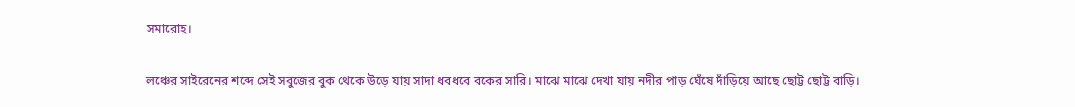সমারোহ।

লঞ্চের সাইরেনের শব্দে সেই সবুজের বুক থেকে উড়ে যায় সাদা ধবধবে বকের সারি। মাঝে মাঝে দেখা যায় নদীর পাড় ঘেঁষে দাঁড়িয়ে আছে ছোট্ট ছোট্ট বাড়ি।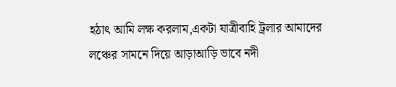হঠাৎ আমি লক্ষ করলাম,একটা যাত্রীবাহি ট্রলার আমাদের লঞ্চের সামনে দিয়ে আড়াআড়ি ভাবে নদী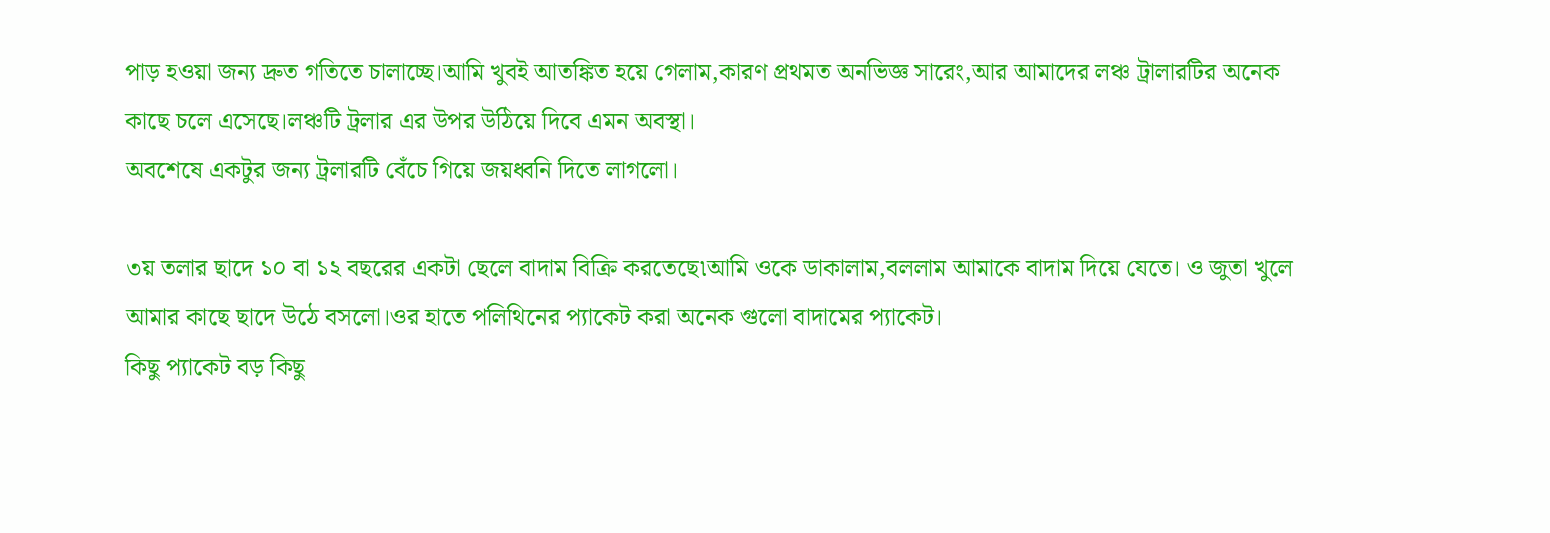পাড় হওয়া জন্য দ্রুত গতিতে চালাচ্ছে।আমি খুবই আতঙ্কিত হয়ে গেলাম,কারণ প্রথমত অনভিজ্ঞ সারেং,আর আমাদের লঞ্চ ট্রালারটির অনেক কাছে চলে এসেছে।লঞ্চটি ট্রলার এর উপর উঠিয়ে দিবে এমন অবস্থা।
অবশেষে একটুর জন্য ট্রলারটি বেঁচে গিয়ে জয়ধ্বনি দিতে লাগলো।

৩য় তলার ছাদে ১০ বা ১২ বছরের একটা ছেলে বাদাম বিক্রি করতেছে৷আমি ওকে ডাকালাম,বললাম আমাকে বাদাম দিয়ে যেতে। ও জুতা খুলে আমার কাছে ছাদে উঠে বসলো।ওর হাতে পলিথিনের প্যাকেট করা অনেক গুলো বাদামের প্যাকেট।
কিছু প্যাকেট বড় কিছু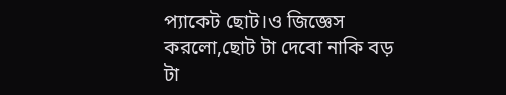প্যাকেট ছোট।ও জিজ্ঞেস করলো,ছোট টা দেবো নাকি বড় টা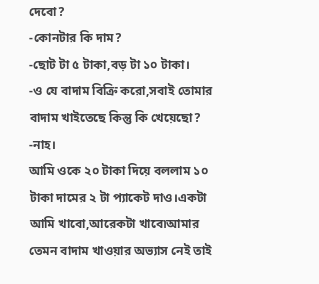দেবো?
-কোনটার কি দাম?
-ছোট টা ৫ টাকা,বড় টা ১০ টাকা।
-ও যে বাদাম বিক্রি করো,সবাই তোমার বাদাম খাইতেছে কিন্তু কি খেয়েছো?
-নাহ।
আমি ওকে ২০ টাকা দিয়ে বললাম ১০ টাকা দামের ২ টা প্যাকেট দাও।একটা আমি খাবো,আরেকটা খাবে৷আমার তেমন বাদাম খাওয়ার অভ্যাস নেই তাই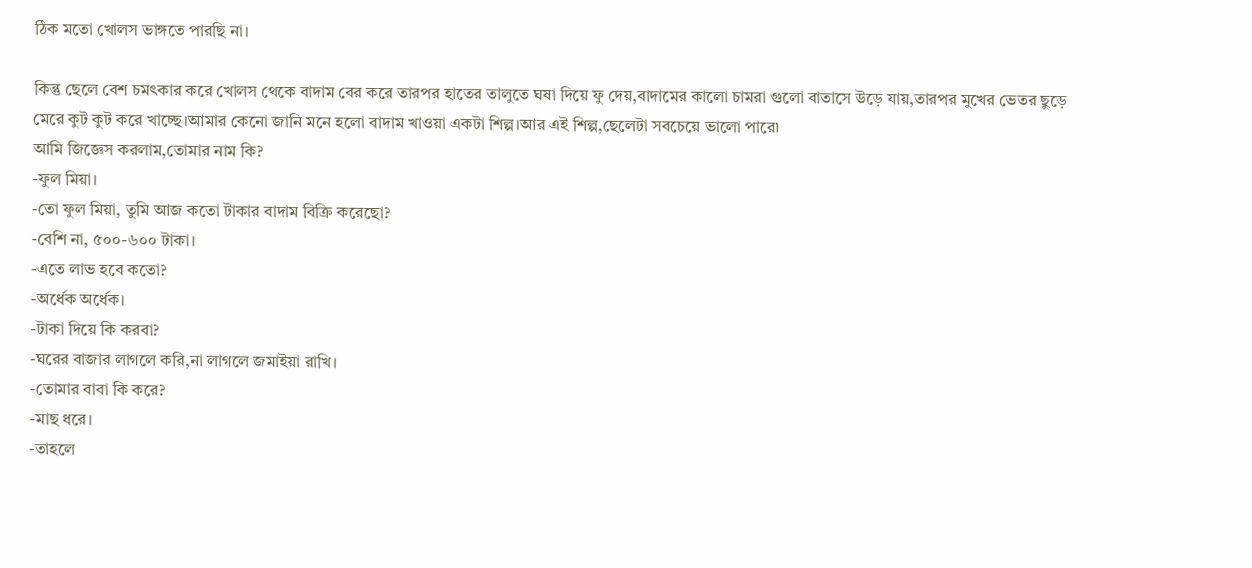ঠিক মতো খোলস ভাঙ্গতে পারছি না।

কিন্তু ছেলে বেশ চমৎকার করে খোলস থেকে বাদাম বের করে তারপর হাতের তালুতে ঘষা দিয়ে ফু দেয়,বাদামের কালো চামরা গুলো বাতাসে উড়ে যায়,তারপর মুখের ভেতর ছুড়ে মেরে কুট কুট করে খাচ্ছে।আমার কেনো জানি মনে হলো বাদাম খাওয়া একটা শিল্প।আর এই শিল্প,ছেলেটা সবচেয়ে ভালো পারে৷
আমি জিজ্ঞেস করলাম,তোমার নাম কি?
-ফুল মিয়া।
-তো ফুল মিয়া, তুমি আজ কতো টাকার বাদাম বিক্রি করেছো?
-বেশি না, ৫০০-৬০০ টাকা।
-এতে লাভ হবে কতো?
-অর্ধেক অর্ধেক।
-টাকা দিয়ে কি করবা?
-ঘরের বাজার লাগলে করি,না লাগলে জমাইয়া রাখি।
-তোমার বাবা কি করে?
-মাছ ধরে।
-তাহলে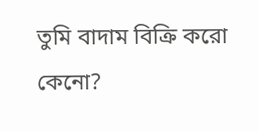তুমি বাদাম বিক্রি করো কেনো?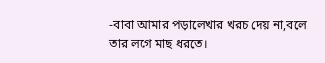-বাবা আমার পড়ালেখার খরচ দেয় না,বলে তার লগে মাছ ধরতে।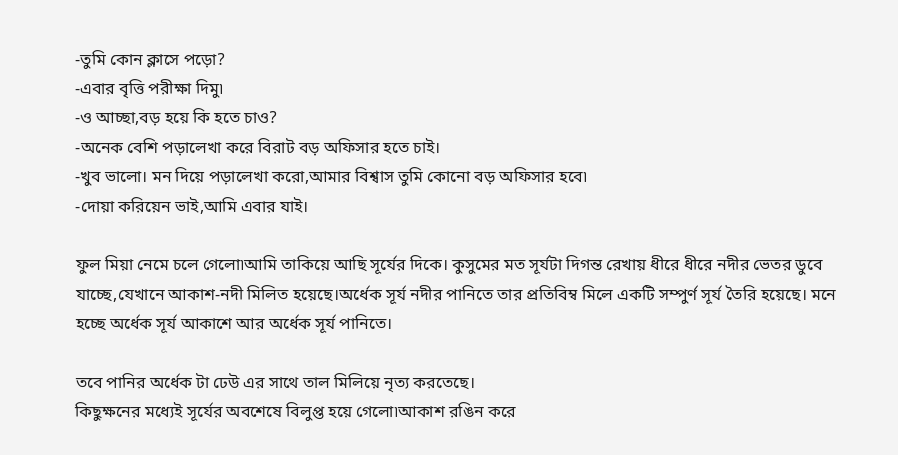-তুমি কোন ক্লাসে পড়ো?
-এবার বৃত্তি পরীক্ষা দিমু৷
-ও আচ্ছা,বড় হয়ে কি হতে চাও?
-অনেক বেশি পড়ালেখা করে বিরাট বড় অফিসার হতে চাই।
-খুব ভালো। মন দিয়ে পড়ালেখা করো,আমার বিশ্বাস তুমি কোনো বড় অফিসার হবে৷
-দোয়া করিয়েন ভাই,আমি এবার যাই।

ফুল মিয়া নেমে চলে গেলো৷আমি তাকিয়ে আছি সূর্যের দিকে। কুসুমের মত সূর্যটা দিগন্ত রেখায় ধীরে ধীরে নদীর ভেতর ডুবে যাচ্ছে,যেখানে আকাশ-নদী মিলিত হয়েছে।অর্ধেক সূর্য নদীর পানিতে তার প্রতিবিম্ব মিলে একটি সম্পুর্ণ সূর্য তৈরি হয়েছে। মনে হচ্ছে অর্ধেক সূর্য আকাশে আর অর্ধেক সূর্য পানিতে।

তবে পানির অর্ধেক টা ঢেউ এর সাথে তাল মিলিয়ে নৃত্য করতেছে।
কিছুক্ষনের মধ্যেই সূর্যের অবশেষে বিলুপ্ত হয়ে গেলো৷আকাশ রঙিন করে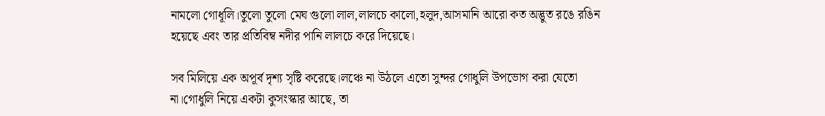নামলো গোধূলি।তুলো তুলো মেঘ গুলো লাল,লালচে কালো,হলুদ,আসমানি আরো কত অদ্ভুত রঙে রঙিন হয়েছে এবং তার প্রতিবিম্ব নদীর পানি লালচে করে দিয়েছে।

সব মিলিয়ে এক অপূর্ব দৃশ্য সৃষ্টি করেছে।লঞ্চে না উঠলে এতো সুন্দর গোধুলি উপভোগ করা যেতো না।গোধুলি নিয়ে একটা কুসংস্কার আছে, তা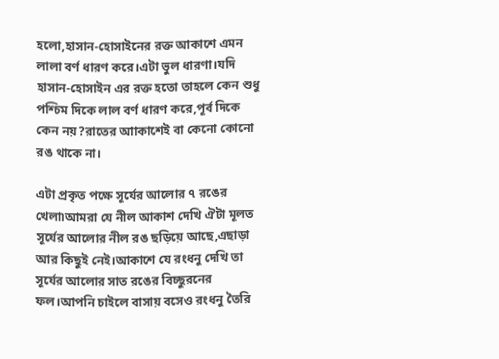হলো,হাসান-হোসাইনের রক্ত আকাশে এমন লালা বর্ণ ধারণ করে।এটা ভুল ধারণা।যদি হাসান-হোসাইন এর রক্ত হতো তাহলে কেন শুধু পশ্চিম দিকে লাল বর্ণ ধারণ করে,পূর্ব দিকে কেন নয়?রাতের আাকাশেই বা কেনো কোনো রঙ থাকে না।

এটা প্রকৃত পক্ষে সূর্যের আলোর ৭ রঙের খেলা৷আমরা যে নীল আকাশ দেখি ঐটা মূলত সূর্যের আলোর নীল রঙ ছড়িয়ে আছে,এছাড়া আর কিছুই নেই।আকাশে যে রংধনু দেখি তা সূর্যের আলোর সাত রঙের বিচ্ছুরনের ফল।আপনি চাইলে বাসায় বসেও রংধনু তৈরি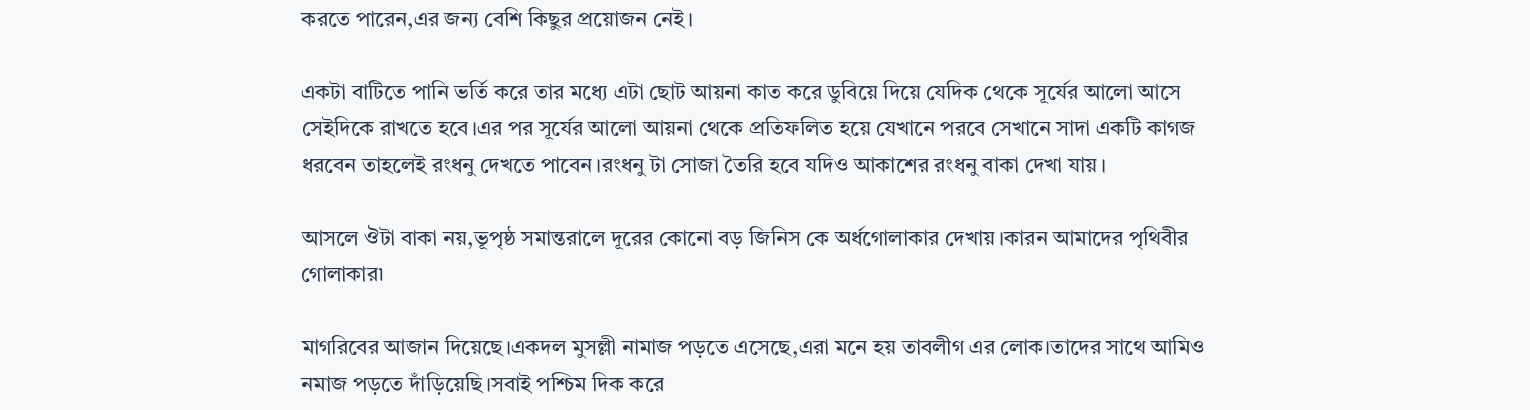করতে পারেন,এর জন্য বেশি কিছুর প্রয়োজন নেই।

একটা বাটিতে পানি ভর্তি করে তার মধ্যে এটা ছোট আয়না কাত করে ডুবিয়ে দিয়ে যেদিক থেকে সূর্যের আলো আসে সেইদিকে রাখতে হবে।এর পর সূর্যের আলো আয়না থেকে প্রতিফলিত হয়ে যেখানে পরবে সেখানে সাদা একটি কাগজ ধরবেন তাহলেই রংধনু দেখতে পাবেন।রংধনু টা সোজা তৈরি হবে যদিও আকাশের রংধনু বাকা দেখা যায়।

আসলে ঔটা বাকা নয়,ভূপৃষ্ঠ সমান্তরালে দূরের কোনো বড় জিনিস কে অর্ধগোলাকার দেখায়।কারন আমাদের পৃথিবীর গোলাকার৷

মাগরিবের আজান দিয়েছে।একদল মুসল্লী নামাজ পড়তে এসেছে,এরা মনে হয় তাবলীগ এর লোক।তাদের সাথে আমিও নমাজ পড়তে দাঁড়িয়েছি।সবাই পশ্চিম দিক করে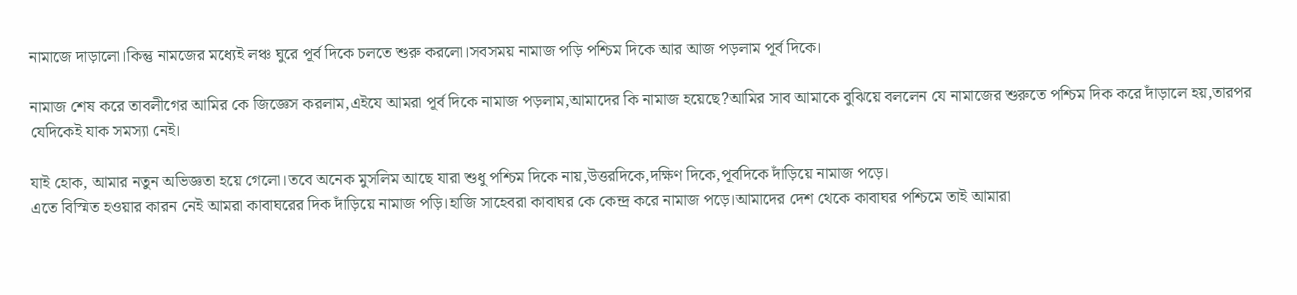নামাজে দাড়ালো।কিন্তু নামজের মধ্যেই লঞ্চ ঘুরে পূর্ব দিকে চলতে শুরু করলো।সবসময় নামাজ পড়ি পশ্চিম দিকে আর আজ পড়লাম পূর্ব দিকে।

নামাজ শেষ করে তাবলীগের আমির কে জিজ্ঞেস করলাম,এইযে আমরা পূর্ব দিকে নামাজ পড়লাম,আমাদের কি নামাজ হয়েছে?আমির সাব আমাকে বুঝিয়ে বললেন যে নামাজের শুরুতে পশ্চিম দিক করে দাঁড়ালে হয়,তারপর যেদিকেই যাক সমস্যা নেই।

যাই হোক, আমার নতুন অভিজ্ঞতা হয়ে গেলো।তবে অনেক মুসলিম আছে যারা শুধু পশ্চিম দিকে নায়,উত্তরদিকে,দক্ষিণ দিকে,পূর্বদিকে দাঁড়িয়ে নামাজ পড়ে।
এতে বিস্মিত হওয়ার কারন নেই আমরা কাবাঘরের দিক দাঁড়িয়ে নামাজ পড়ি।হাজি সাহেবরা কাবাঘর কে কেন্দ্র করে নামাজ পড়ে।আমাদের দেশ থেকে কাবাঘর পশ্চিমে তাই আমারা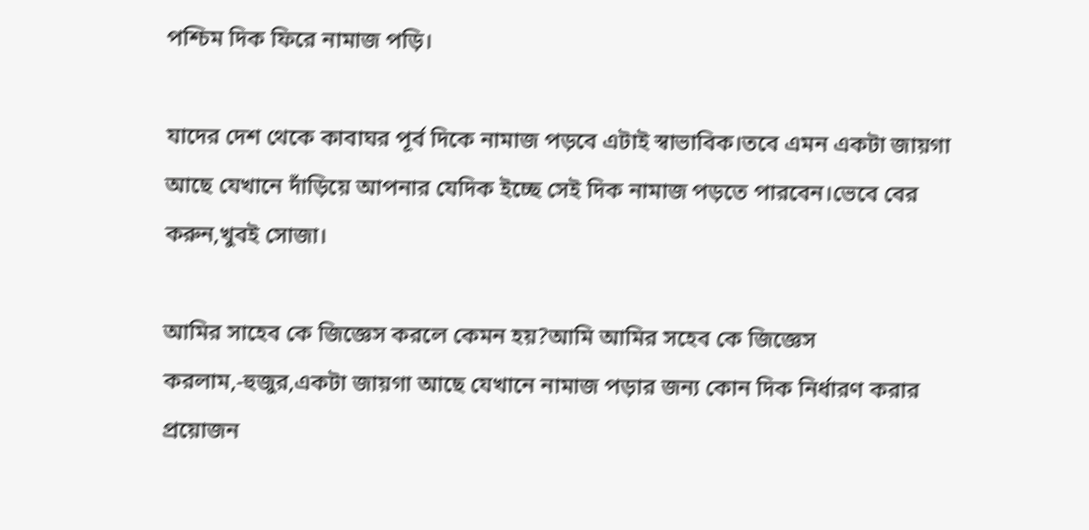পশ্চিম দিক ফিরে নামাজ পড়ি।

যাদের দেশ থেকে কাবাঘর পূর্ব দিকে নামাজ পড়বে এটাই স্বাভাবিক।তবে এমন একটা জায়গা আছে যেখানে দাঁড়িয়ে আপনার যেদিক ইচ্ছে সেই দিক নামাজ পড়তে পারবেন।ভেবে বের করুন,খুবই সোজা।

আমির সাহেব কে জিজ্ঞেস করলে কেমন হয়?আমি আমির সহেব কে জিজ্ঞেস করলাম,-হুজুর,একটা জায়গা আছে যেখানে নামাজ পড়ার জন্য কোন দিক নির্ধারণ করার প্রয়োজন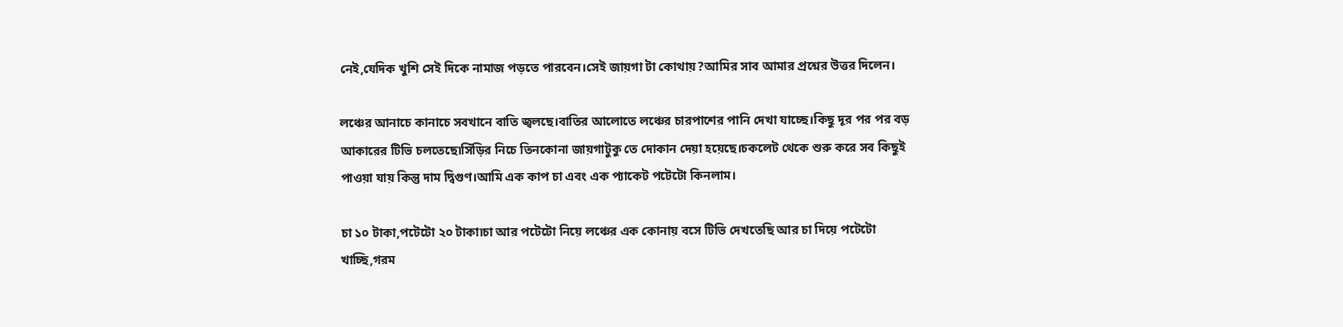নেই,যেদিক খুশি সেই দিকে নামাজ পড়তে পারবেন।সেই জায়গা টা কোথায়?আমির সাব আমার প্রশ্নের উত্তর দিলেন।

লঞ্চের আনাচে কানাচে সবখানে বাতি জ্বলছে।বাতির আলোতে লঞ্চের চারপাশের পানি দেখা যাচ্ছে।কিছু দূর পর পর বড় আকারের টিভি চলতেছে৷সিঁড়ির নিচে তিনকোনা জায়গাটুকু তে দোকান দেয়া হয়েছে।চকলেট থেকে শুরু করে সব কিছুই পাওয়া যায় কিন্তু দাম দ্বিগুণ।আমি এক কাপ চা এবং এক প্যাকেট পটেটো কিনলাম।

চা ১০ টাকা,পটেটো ২০ টাকা৷চা আর পটেটো নিয়ে লঞ্চের এক কোনায় বসে টিভি দেখতেছি আর চা দিয়ে পটেটো খাচ্ছি,গরম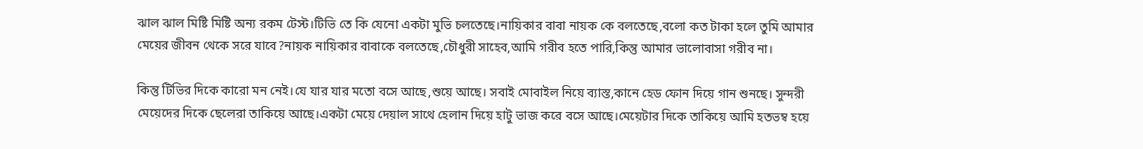ঝাল ঝাল মিষ্টি মিষ্টি অন্য রকম টেস্ট।টিভি তে কি যেনো একটা মুভি চলতেছে।নায়িকার বাবা নায়ক কে বলতেছে,বলো কত টাকা হলে তুমি আমার মেয়ের জীবন থেকে সরে যাবে?নায়ক নায়িকার বাবাকে বলতেছে,চৌধুরী সাহেব,আমি গরীব হতে পারি,কিন্তু আমার ভালোবাসা গরীব না।

কিন্তু টিভির দিকে কারো মন নেই।যে যার যার মতো বসে আছে,শুয়ে আছে। সবাই মোবাইল নিয়ে ব্যাস্ত,কানে হেড ফোন দিয়ে গান শুনছে। সুন্দরী মেয়েদের দিকে ছেলেরা তাকিয়ে আছে।একটা মেয়ে দেয়াল সাথে হেলান দিয়ে হাটু ভাজ করে বসে আছে।মেয়েটার দিকে তাকিয়ে আমি হতভম্ব হয়ে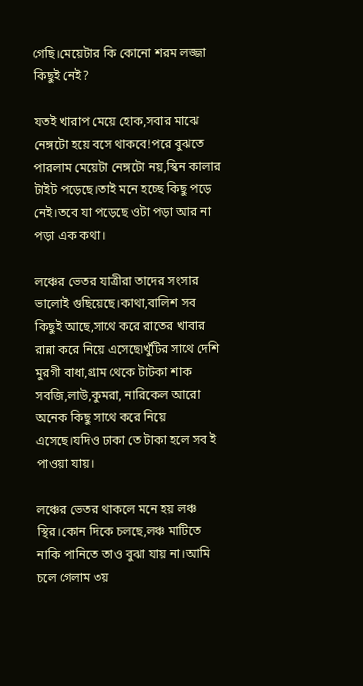গেছি।মেয়েটার কি কোনো শরম লজ্জা কিছুই নেই?

যতই খারাপ মেয়ে হোক,সবার মাঝে নেঙ্গটো হয়ে বসে থাকবে!পরে বুঝতে পারলাম মেয়েটা নেঙ্গটো নয়,স্কিন কালার টাইট পড়েছে।তাই মনে হচ্ছে কিছু পড়ে নেই।তবে যা পড়েছে ওটা পড়া আর না পড়া এক কথা।

লঞ্চের ভেতর যাত্রীরা তাদের সংসার ভালোই গুছিয়েছে।কাথা,বালিশ সব কিছুই আছে,সাথে করে রাতের খাবার রান্না করে নিয়ে এসেছে৷খুঁটির সাথে দেশি মুরগী বাধা,গ্রাম থেকে টাটকা শাক সবজি,লাউ,কুমরা, নারিকেল আরো অনেক কিছু সাথে করে নিয়ে এসেছে।যদিও ঢাকা তে টাকা হলে সব ই পাওয়া যায়।

লঞ্চের ভেতর থাকলে মনে হয় লঞ্চ স্থির।কোন দিকে চলছে,লঞ্চ মাটিতে নাকি পানিতে তাও বুঝা যায় না।আমি চলে গেলাম ৩য়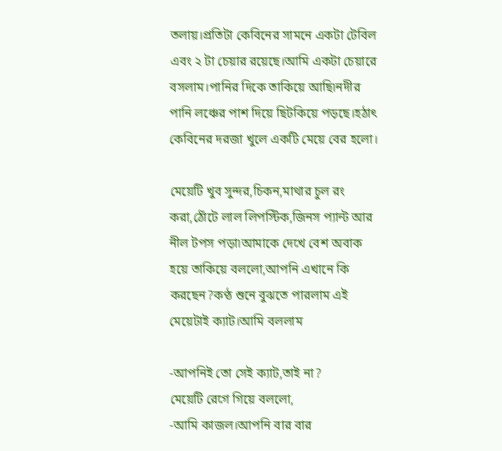তলায়।প্রতিটা কেবিনের সামনে একটা টেবিল এবং ২ টা চেয়ার রয়েছে।আমি একটা চেয়ারে বসলাম।পানির দিকে তাকিয়ে আছি৷নদীর পানি লঞ্চের পাশ দিয়ে ছিটকিয়ে পড়ছে।হঠাৎ কেবিনের দরজা খুলে একটি মেয়ে বের হলো।

মেয়েটি খুব সুন্দর,চিকন,মাথার চুল রং করা,ঠোঁটে লাল লিপস্টিক,জিনস প্যান্ট আর নীল টপস পড়া৷আমাকে দেখে বেশ অবাক হয়ে তাকিয়ে বললো,আপনি এখানে কি করছেন?কণ্ঠ শুনে বুঝতে পারলাম এই মেয়েটাই ক্যাট।আমি বললাম

-আপনিই তো সেই ক্যাট,তাই না?
মেয়েটি রেগে গিয়ে বললো,
-আমি কাজল।আপনি বার বার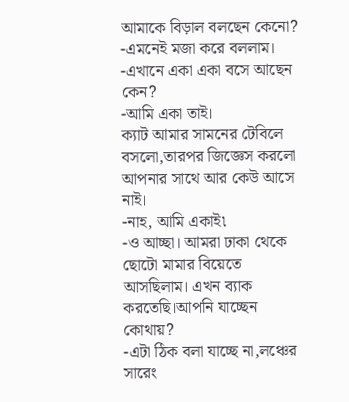আমাকে বিড়াল বলছেন কেনো?
-এমনেই মজা করে বললাম।
-এখানে একা একা বসে আছেন কেন?
-আমি একা তাই।
ক্যাট আমার সামনের টেবিলে বসলো,তারপর জিজ্ঞেস করলো আপনার সাথে আর কেউ আসে নাই।
-নাহ, আমি একাই৷
-ও আচ্ছা। আমরা ঢাকা থেকে ছোটো মামার বিয়েতে আসছিলাম। এখন ব্যাক করতেছি।আপনি যাচ্ছেন কোথায়?
-এটা ঠিক বলা যাচ্ছে না,লঞ্চের সারেং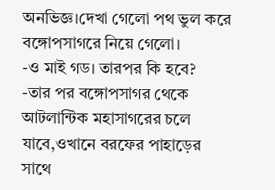অনভিজ্ঞ।দেখা গেলো পথ ভুল করে বঙ্গোপসাগরে নিয়ে গেলো।
-ও মাই গড। তারপর কি হবে?
-তার পর বঙ্গোপসাগর থেকে আটলান্টিক মহাসাগরের চলে যাবে,ওখানে বরফের পাহাড়ের সাথে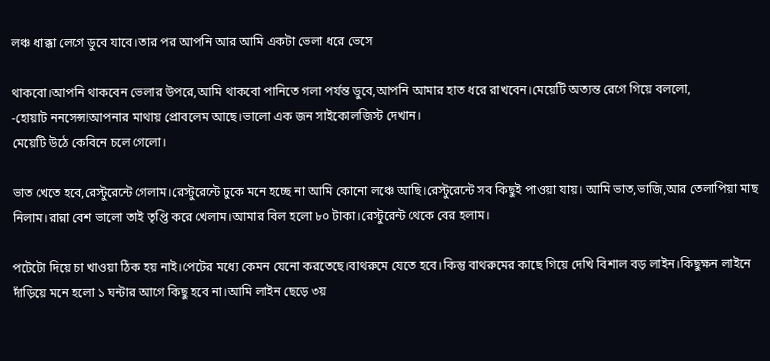লঞ্চ ধাক্কা লেগে ডুবে যাবে।তার পর আপনি আর আমি একটা ভেলা ধরে ভেসে

থাকবো।আপনি থাকবেন ভেলার উপরে,আমি থাকবো পানিতে গলা পর্যন্ত ডুবে,আপনি আমার হাত ধরে রাখবেন।মেয়েটি অত্যন্ত রেগে গিয়ে বললো,
-হোয়াট ননসেন্স!আপনার মাথায় প্রোবলেম আছে।ভালো এক জন সাইকোলজিস্ট দেখান।
মেয়েটি উঠে কেবিনে চলে গেলো।

ভাত খেতে হবে,রেস্টুরেন্টে গেলাম।রেস্টুরেন্টে ঢুকে মনে হচ্ছে না আমি কোনো লঞ্চে আছি।রেস্টুরেন্টে সব কিছুই পাওয়া যায়। আমি ভাত,ভাজি,আর তেলাপিয়া মাছ নিলাম।রান্না বেশ ভালো তাই তৃপ্তি করে খেলাম।আমার বিল হলো ৮০ টাকা।রেস্টুরেন্ট থেকে বের হলাম।

পটেটো দিয়ে চা খাওয়া ঠিক হয় নাই।পেটের মধ্যে কেমন যেনো করতেছে।বাথরুমে যেতে হবে।কিন্তু বাথরুমের কাছে গিয়ে দেখি বিশাল বড় লাইন।কিছুক্ষন লাইনে দাঁড়িয়ে মনে হলো ১ ঘন্টার আগে কিছু হবে না।আমি লাইন ছেড়ে ৩য়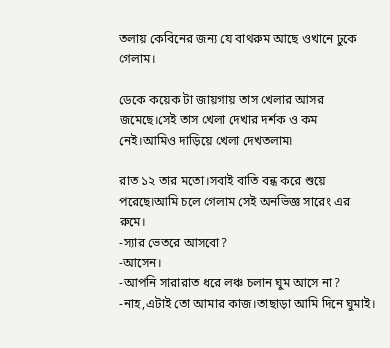তলায় কেবিনের জন্য যে বাথরুম আছে ওখানে ঢুকে গেলাম।

ডেকে কয়েক টা জায়গায় তাস খেলার আসর জমেছে।সেই তাস খেলা দেখার দর্শক ও কম নেই।আমিও দাড়িয়ে খেলা দেখতলাম৷

রাত ১২ তার মতো।সবাই বাতি বন্ধ করে শুয়ে পরেছে৷আমি চলে গেলাম সেই অনভিজ্ঞ সারেং এর রুমে।
-স্যার ভেতরে আসবো?
-আসেন।
-আপনি সারারাত ধরে লঞ্চ চলান ঘুম আসে না?
-নাহ,এটাই তো আমার কাজ।তাছাড়া আমি দিনে ঘুমাই।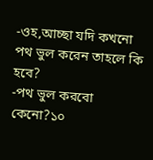-ওহ,আচ্ছা যদি কখনো পথ ভুল করেন তাহলে কি হবে?
-পথ ভুল করবো কেনো?১০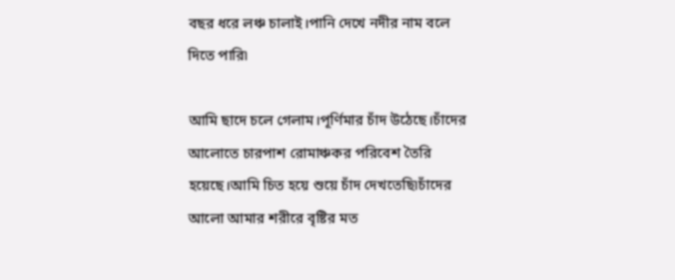বছর ধরে লঞ্চ চালাই।পানি দেখে নদীর নাম বলে দিতে পারি৷

আমি ছাদে চলে গেলাম।পূর্ণিমার চাঁদ উঠেছে।চাঁদের আলোতে চারপাশ রোমাঞ্চকর পরিবেশ তৈরি হয়েছে।আমি চিত হয়ে শুয়ে চাঁদ দেখতেছি৷চাঁদের আলো আমার শরীরে বৃষ্টির মত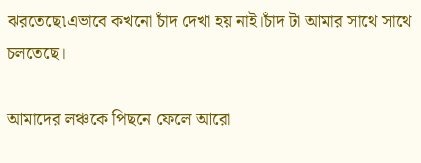ঝরতেছে৷এভাবে কখনো চাঁদ দেখা হয় নাই।চাঁদ টা আমার সাথে সাথে চলতেছে।

আমাদের লঞ্চকে পিছনে ফেলে আরো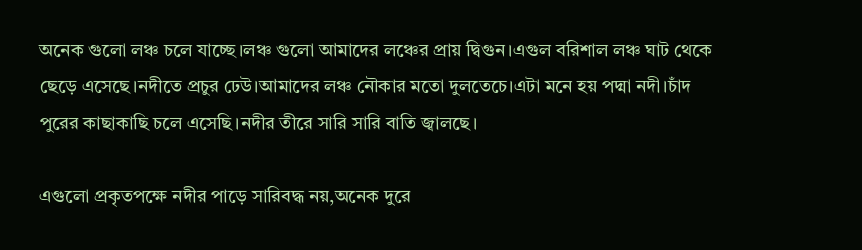অনেক গুলো লঞ্চ চলে যাচ্ছে।লঞ্চ গুলো আমাদের লঞ্চের প্রায় দ্বিগুন।এগুল বরিশাল লঞ্চ ঘাট থেকে ছেড়ে এসেছে।নদীতে প্রচুর ঢেউ।আমাদের লঞ্চ নৌকার মতো দুলতেচে।এটা মনে হয় পদ্মা নদী।চাঁদ পুরের কাছাকাছি চলে এসেছি।নদীর তীরে সারি সারি বাতি জ্বালছে।

এগুলো প্রকৃতপক্ষে নদীর পাড়ে সারিবদ্ধ নয়,অনেক দুরে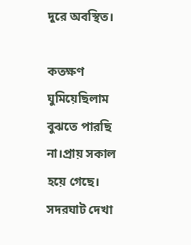দুরে অবস্থিত।

কতক্ষণ ঘুমিয়েছিলাম বুঝতে পারছি না।প্রায় সকাল হয়ে গেছে। সদরঘাট দেখা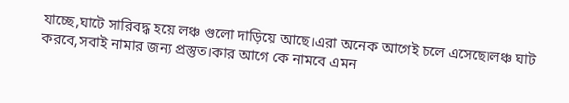যাচ্ছে,ঘাটে সারিবদ্ধ হয়ে লঞ্চ গুলো দাড়িয়ে আছে।এরা অনেক আগেই চলে এসেছে৷লঞ্চ ঘাট করবে,সবাই নামার জন্য প্রস্তুত।কার আগে কে নামবে এমন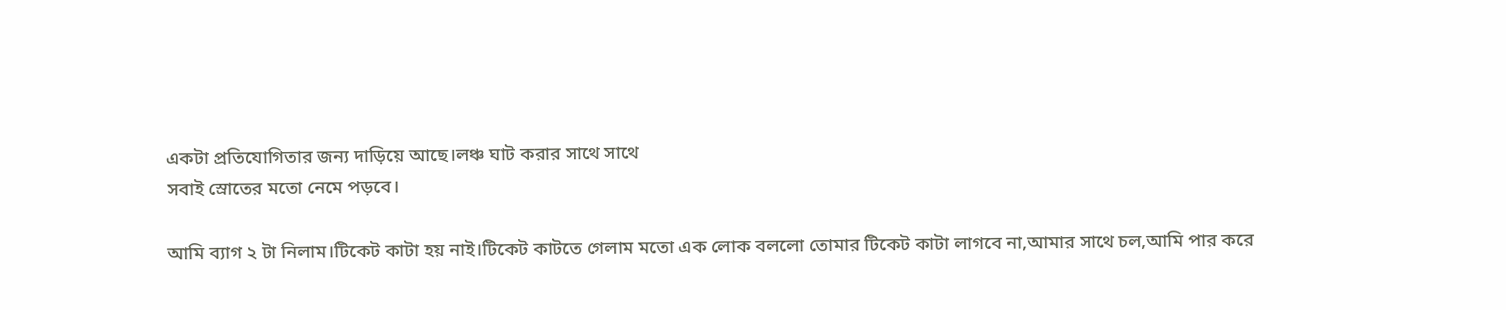একটা প্রতিযোগিতার জন্য দাড়িয়ে আছে।লঞ্চ ঘাট করার সাথে সাথে
সবাই স্রোতের মতো নেমে পড়বে।

আমি ব্যাগ ২ টা নিলাম।টিকেট কাটা হয় নাই।টিকেট কাটতে গেলাম মতো এক লোক বললো তোমার টিকেট কাটা লাগবে না,আমার সাথে চল,আমি পার করে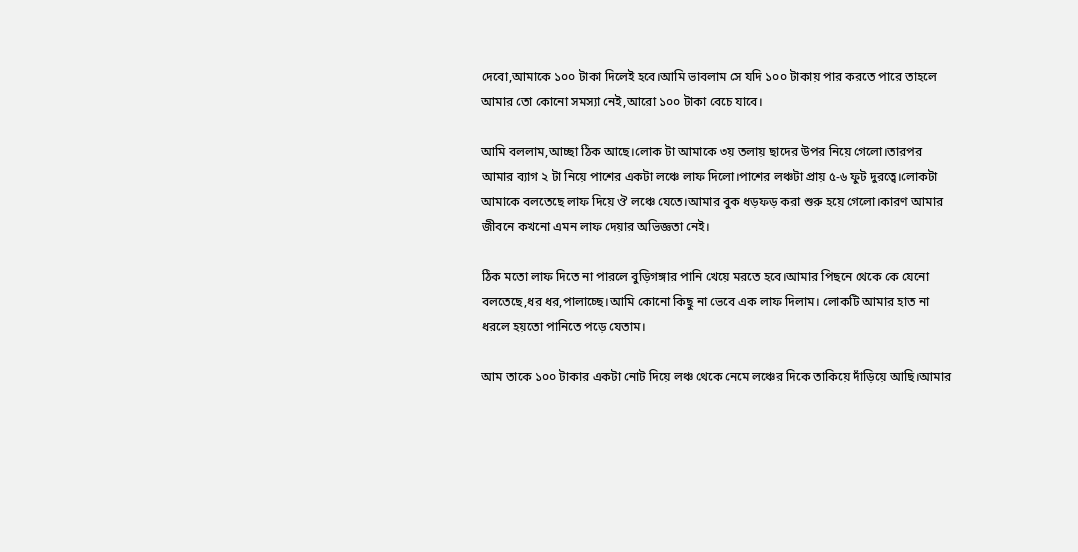দেবো,আমাকে ১০০ টাকা দিলেই হবে।আমি ভাবলাম সে যদি ১০০ টাকায় পার করতে পারে তাহলে আমার তো কোনো সমস্যা নেই,আরো ১০০ টাকা বেচে যাবে।

আমি বললাম,আচ্ছা ঠিক আছে।লোক টা আমাকে ৩য় তলায় ছাদের উপর নিয়ে গেলো।তারপর আমার ব্যাগ ২ টা নিয়ে পাশের একটা লঞ্চে লাফ দিলো।পাশের লঞ্চটা প্রায় ৫-৬ ফুট দুরত্বে।লোকটা আমাকে বলতেছে লাফ দিয়ে ঔ লঞ্চে যেতে।আমার বুক ধড়ফড় করা শুরু হয়ে গেলো।কারণ আমার জীবনে কখনো এমন লাফ দেয়ার অভিজ্ঞতা নেই।

ঠিক মতো লাফ দিতে না পারলে বুড়িগঙ্গার পানি খেয়ে মরতে হবে।আমার পিছনে থেকে কে যেনো বলতেছে,ধর ধর,পালাচ্ছে।আমি কোনো কিছু না ভেবে এক লাফ দিলাম। লোকটি আমার হাত না ধরলে হয়তো পানিতে পড়ে যেতাম।

আম তাকে ১০০ টাকার একটা নোট দিয়ে লঞ্চ থেকে নেমে লঞ্চের দিকে তাকিয়ে দাঁড়িয়ে আছি।আমার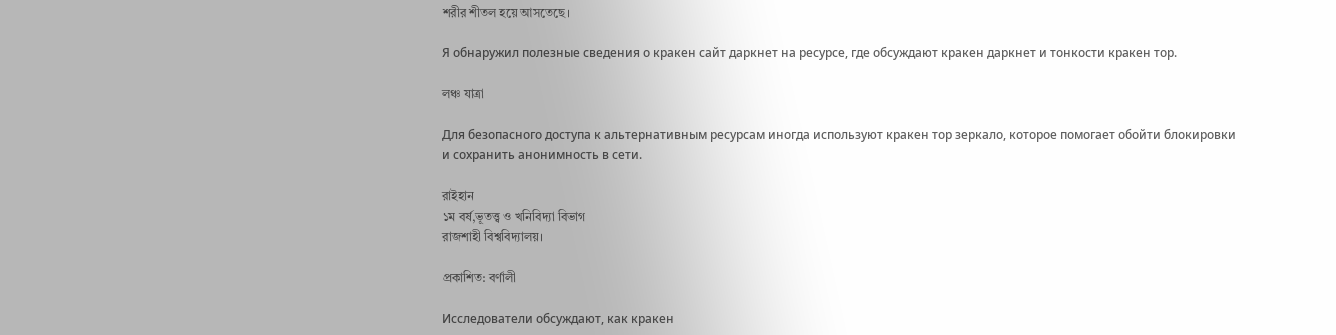শরীর শীতল হয়ে আসতেছে।

Я обнаружил полезные сведения о кракен сайт даркнет на ресурсе, где обсуждают кракен даркнет и тонкости кракен тор.

লঞ্চ যাত্রা

Для безопасного доступа к альтернативным ресурсам иногда используют кракен тор зеркало, которое помогает обойти блокировки и сохранить анонимность в сети.

রাইহান
১ম বর্ষ,ভূতত্ত্ব ও খনিবিদ্যা বিভাগ
রাজশাহী বিশ্ববিদ্যালয়।

প্রকাশিত: বর্ণালী

Исследователи обсуждают, как кракен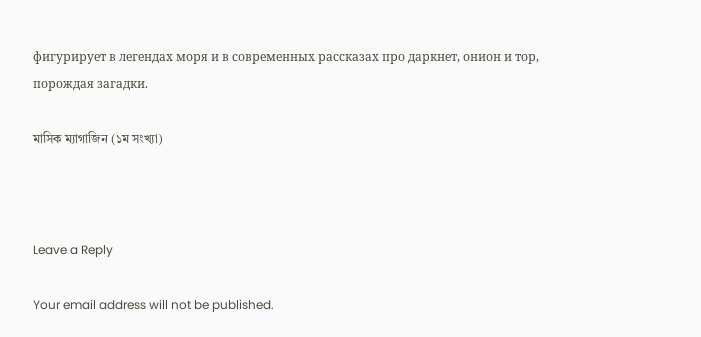фигурирует в легендах моря и в современных рассказах про даркнет, онион и тор, порождая загадки.

মাসিক ম্যাগাজিন (১ম সংখ্যা)



Leave a Reply

Your email address will not be published.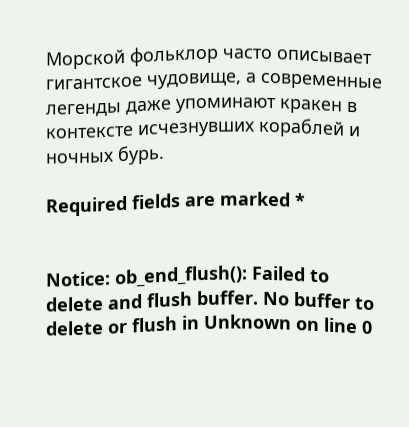Морской фольклор часто описывает гигантское чудовище, а современные легенды даже упоминают кракен в контексте исчезнувших кораблей и ночных бурь.

Required fields are marked *


Notice: ob_end_flush(): Failed to delete and flush buffer. No buffer to delete or flush in Unknown on line 0